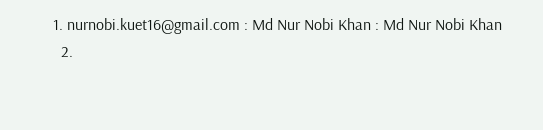1. nurnobi.kuet16@gmail.com : Md Nur Nobi Khan : Md Nur Nobi Khan
  2.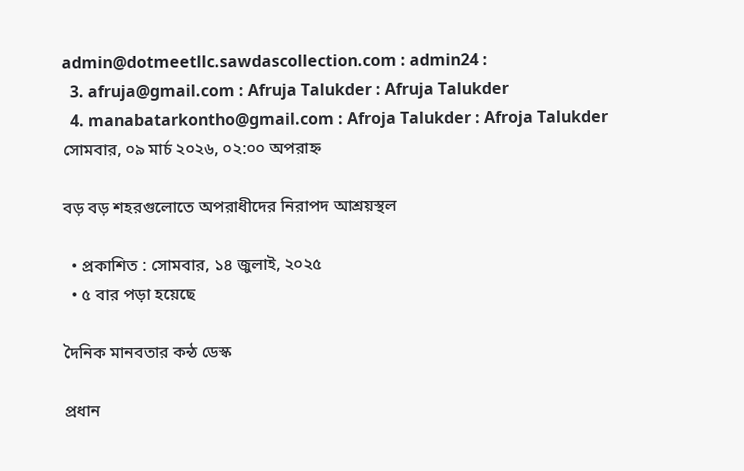admin@dotmeetllc.sawdascollection.com : admin24 :
  3. afruja@gmail.com : Afruja Talukder : Afruja Talukder
  4. manabatarkontho@gmail.com : Afroja Talukder : Afroja Talukder
সোমবার, ০৯ মার্চ ২০২৬, ০২:০০ অপরাহ্ন

বড় বড় শহরগুলোতে অপরাধীদের নিরাপদ আশ্রয়স্থল

  • প্রকাশিত : সোমবার, ১৪ জুলাই, ২০২৫
  • ৫ বার পড়া হয়েছে

দৈনিক মানবতার কন্ঠ ডেস্ক

প্রধান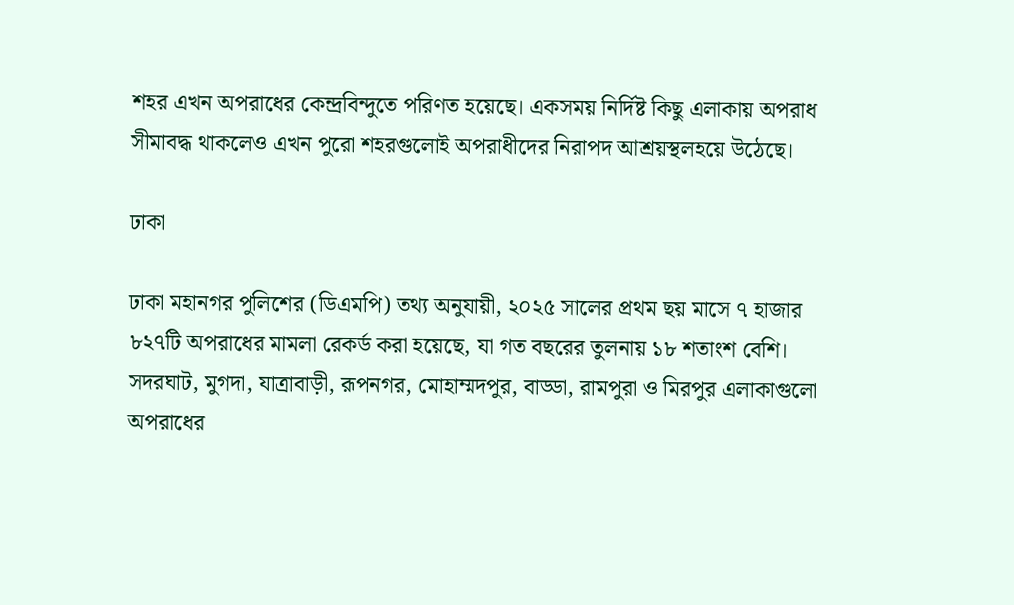শহর এখন অপরাধের কেন্দ্রবিন্দুতে পরিণত হয়েছে। একসময় নির্দিষ্ট কিছু এলাকায় অপরাধ সীমাবদ্ধ থাকলেও এখন পুরো শহরগুলোই অপরাধীদের নিরাপদ আশ্রয়স্থলহয়ে উঠেছে।

ঢাকা

ঢাকা মহানগর পুলিশের (ডিএমপি) তথ্য অনুযায়ী, ২০২৫ সালের প্রথম ছয় মাসে ৭ হাজার ৮২৭টি অপরাধের মামলা রেকর্ড করা হয়েছে, যা গত বছরের তুলনায় ১৮ শতাংশ বেশি। সদরঘাট, মুগদা, যাত্রাবাড়ী, রূপনগর, মোহাম্মদপুর, বাড্ডা, রামপুরা ও মিরপুর এলাকাগুলো অপরাধের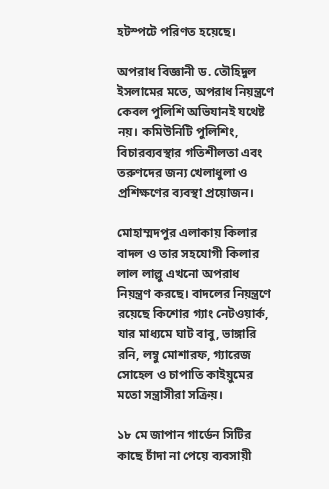হটস্পটে পরিণত হয়েছে।

অপরাধ বিজ্ঞানী ড. তৌহিদুল ইসলামের মতে, অপরাধ নিয়ন্ত্রণে কেবল পুলিশি অভিযানই যথেষ্ট নয়। কমিউনিটি পুলিশিং, বিচারব্যবস্থার গতিশীলতা এবং তরুণদের জন্য খেলাধুলা ও প্রশিক্ষণের ব্যবস্থা প্রয়োজন।

মোহাম্মদপুর এলাকায় কিলার বাদল ও তার সহযোগী কিলার লাল লাল্লু এখনো অপরাধ নিয়ন্ত্রণ করছে। বাদলের নিয়ন্ত্রণে রয়েছে কিশোর গ্যাং নেটওয়ার্ক, যার মাধ্যমে ঘাট বাবু, ভাঙ্গারি রনি, লম্বু মোশারফ, গ্যারেজ সোহেল ও চাপাতি কাইয়ুমের মতো সন্ত্রাসীরা সক্রিয়।

১৮ মে জাপান গার্ডেন সিটির কাছে চাঁদা না পেয়ে ব্যবসায়ী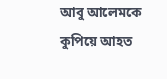আবু আলেমকে কুপিয়ে আহত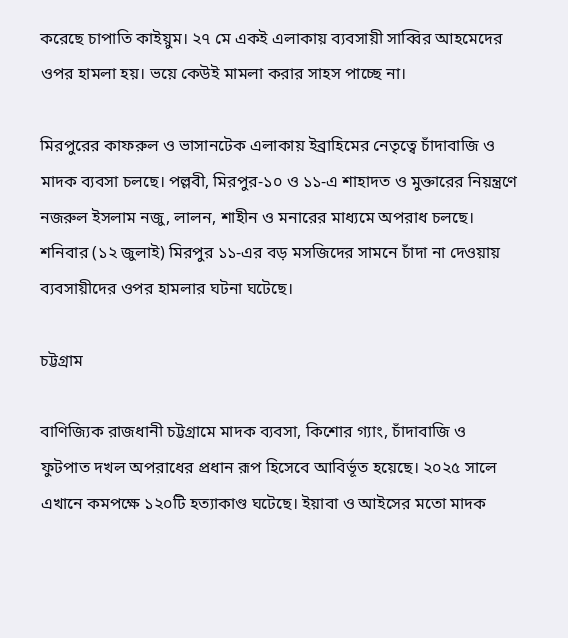করেছে চাপাতি কাইয়ুম। ২৭ মে একই এলাকায় ব্যবসায়ী সাব্বির আহমেদের ওপর হামলা হয়। ভয়ে কেউই মামলা করার সাহস পাচ্ছে না।

মিরপুরের কাফরুল ও ভাসানটেক এলাকায় ইব্রাহিমের নেতৃত্বে চাঁদাবাজি ও মাদক ব্যবসা চলছে। পল্লবী, মিরপুর-১০ ও ১১-এ শাহাদত ও মুক্তারের নিয়ন্ত্রণে নজরুল ইসলাম নজু, লালন, শাহীন ও মনারের মাধ্যমে অপরাধ চলছে। শনিবার (১২ জুলাই) মিরপুর ১১-এর বড় মসজিদের সামনে চাঁদা না দেওয়ায় ব্যবসায়ীদের ওপর হামলার ঘটনা ঘটেছে।

চট্টগ্রাম

বাণিজ্যিক রাজধানী চট্টগ্রামে মাদক ব্যবসা, কিশোর গ্যাং, চাঁদাবাজি ও ফুটপাত দখল অপরাধের প্রধান রূপ হিসেবে আবির্ভূত হয়েছে। ২০২৫ সালে এখানে কমপক্ষে ১২০টি হত্যাকাণ্ড ঘটেছে। ইয়াবা ও আইসের মতো মাদক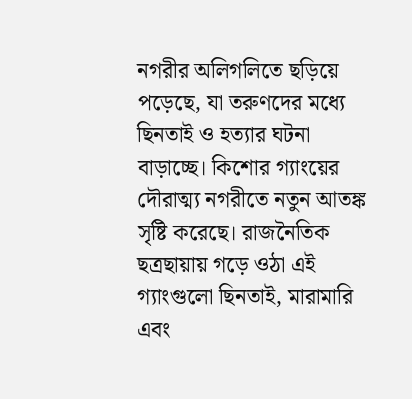নগরীর অলিগলিতে ছড়িয়ে পড়েছে, যা তরুণদের মধ্যে ছিনতাই ও হত্যার ঘটনা বাড়াচ্ছে। কিশোর গ্যাংয়ের দৌরাত্ম্য নগরীতে নতুন আতঙ্ক সৃষ্টি করেছে। রাজনৈতিক ছত্রছায়ায় গড়ে ওঠা এই গ্যাংগুলো ছিনতাই, মারামারি এবং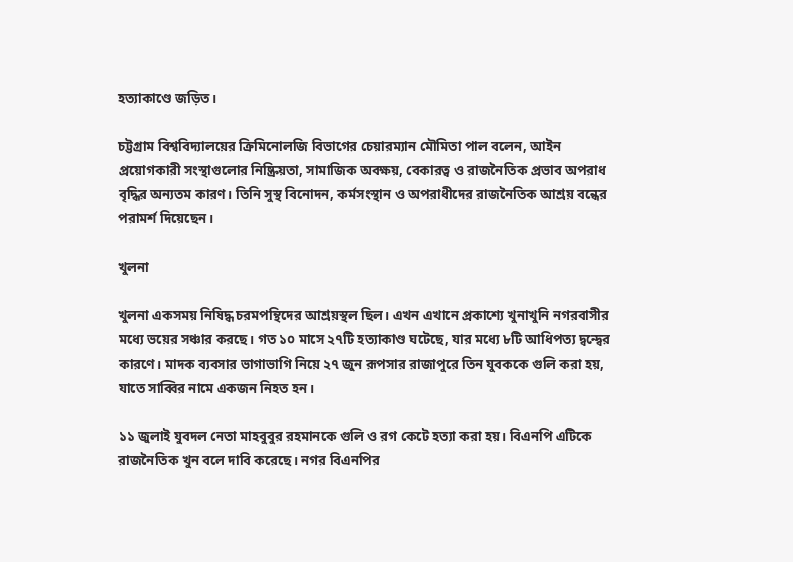হত্যাকাণ্ডে জড়িত।

চট্টগ্রাম বিশ্ববিদ্যালয়ের ক্রিমিনোলজি বিভাগের চেয়ারম্যান মৌমিতা পাল বলেন, আইন প্রয়োগকারী সংস্থাগুলোর নিষ্ক্রিয়তা, সামাজিক অবক্ষয়, বেকারত্ব ও রাজনৈতিক প্রভাব অপরাধ বৃদ্ধির অন্যতম কারণ। তিনি সুস্থ বিনোদন, কর্মসংস্থান ও অপরাধীদের রাজনৈতিক আশ্রয় বন্ধের পরামর্শ দিয়েছেন।

খুলনা

খুলনা একসময় নিষিদ্ধ চরমপন্থিদের আশ্রয়স্থল ছিল। এখন এখানে প্রকাশ্যে খুনাখুনি নগরবাসীর মধ্যে ভয়ের সঞ্চার করছে। গত ১০ মাসে ২৭টি হত্যাকাণ্ড ঘটেছে, যার মধ্যে ৮টি আধিপত্য দ্বন্দ্বের কারণে। মাদক ব্যবসার ভাগাভাগি নিয়ে ২৭ জুন রূপসার রাজাপুরে তিন যুবককে গুলি করা হয়, যাতে সাব্বির নামে একজন নিহত হন।

১১ জুলাই যুবদল নেতা মাহবুবুর রহমানকে গুলি ও রগ কেটে হত্যা করা হয়। বিএনপি এটিকে রাজনৈতিক খুন বলে দাবি করেছে। নগর বিএনপির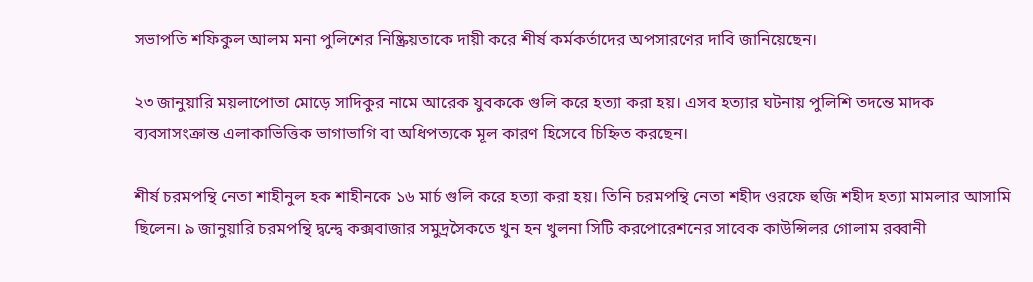সভাপতি শফিকুল আলম মনা পুলিশের নিষ্ক্রিয়তাকে দায়ী করে শীর্ষ কর্মকর্তাদের অপসারণের দাবি জানিয়েছেন।

২৩ জানুয়ারি ময়লাপোতা মোড়ে সাদিকুর নামে আরেক যুবককে গুলি করে হত্যা করা হয়। এসব হত্যার ঘটনায় পুলিশি তদন্তে মাদক ব্যবসাসংক্রান্ত এলাকাভিত্তিক ভাগাভাগি বা অধিপত্যকে মূল কারণ হিসেবে চিহ্নিত করছেন।

শীর্ষ চরমপন্থি নেতা শাহীনুল হক শাহীনকে ১৬ মার্চ গুলি করে হত্যা করা হয়। তিনি চরমপন্থি নেতা শহীদ ওরফে হুজি শহীদ হত্যা মামলার আসামি ছিলেন। ৯ জানুয়ারি চরমপন্থি দ্বন্দ্বে কক্সবাজার সমুদ্রসৈকতে খুন হন খুলনা সিটি করপোরেশনের সাবেক কাউন্সিলর গোলাম রব্বানী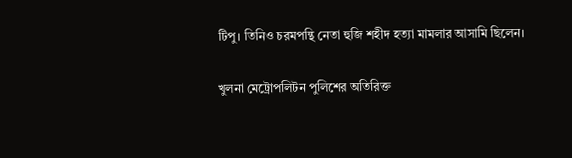টিপু। তিনিও চরমপন্থি নেতা হুজি শহীদ হত্যা মামলার আসামি ছিলেন।

খুলনা মেট্রোপলিটন পুলিশের অতিরিক্ত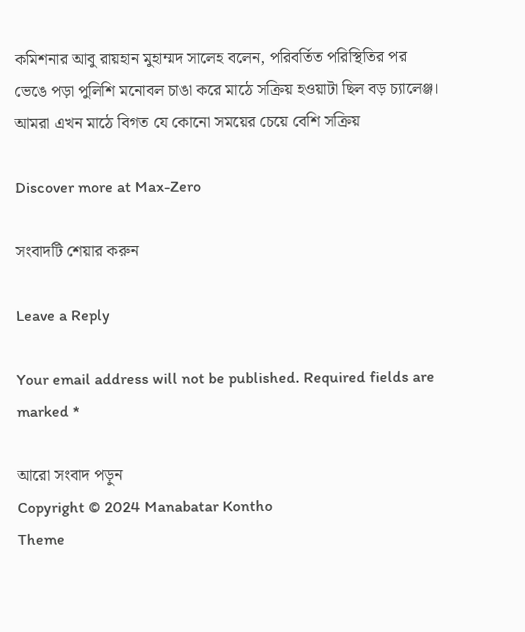কমিশনার আবু রায়হান মুহাম্মদ সালেহ বলেন, পরিবর্তিত পরিস্থিতির পর ভেঙে পড়া পুলিশি মনোবল চাঙা করে মাঠে সক্রিয় হওয়াটা ছিল বড় চ্যালেঞ্জ। আমরা এখন মাঠে বিগত যে কোনো সময়ের চেয়ে বেশি সক্রিয়

Discover more at Max-Zero

সংবাদটি শেয়ার করুন

Leave a Reply

Your email address will not be published. Required fields are marked *

আরো সংবাদ পড়ুন
Copyright © 2024 Manabatar Kontho
Theme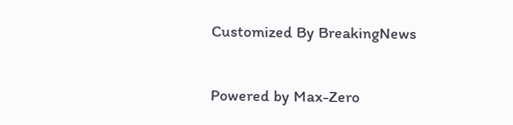Customized By BreakingNews

Powered by Max-Zero